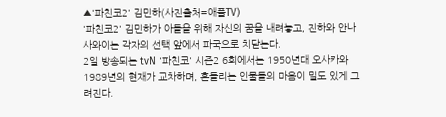▲'파친코2' 김민하(사진출처=애플TV)
'파친코2' 김민하가 아들을 위해 자신의 꿈을 내려놓고, 진하와 안나 사와이는 각자의 선택 앞에서 파국으로 치닫는다.
2일 방송되는 tvN '파친코' 시즌2 6회에서는 1950년대 오사카와 1989년의 현재가 교차하며, 흔들리는 인물들의 마음이 밀도 있게 그려진다.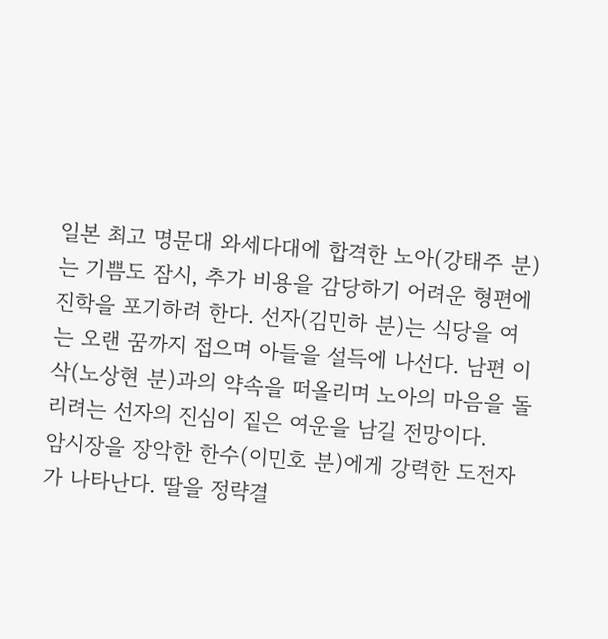일본 최고 명문대 와세다대에 합격한 노아(강태주 분)는 기쁨도 잠시, 추가 비용을 감당하기 어려운 형편에 진학을 포기하려 한다. 선자(김민하 분)는 식당을 여는 오랜 꿈까지 접으며 아들을 설득에 나선다. 남편 이삭(노상현 분)과의 약속을 떠올리며 노아의 마음을 돌리려는 선자의 진심이 짙은 여운을 남길 전망이다.
암시장을 장악한 한수(이민호 분)에게 강력한 도전자가 나타난다. 딸을 정략결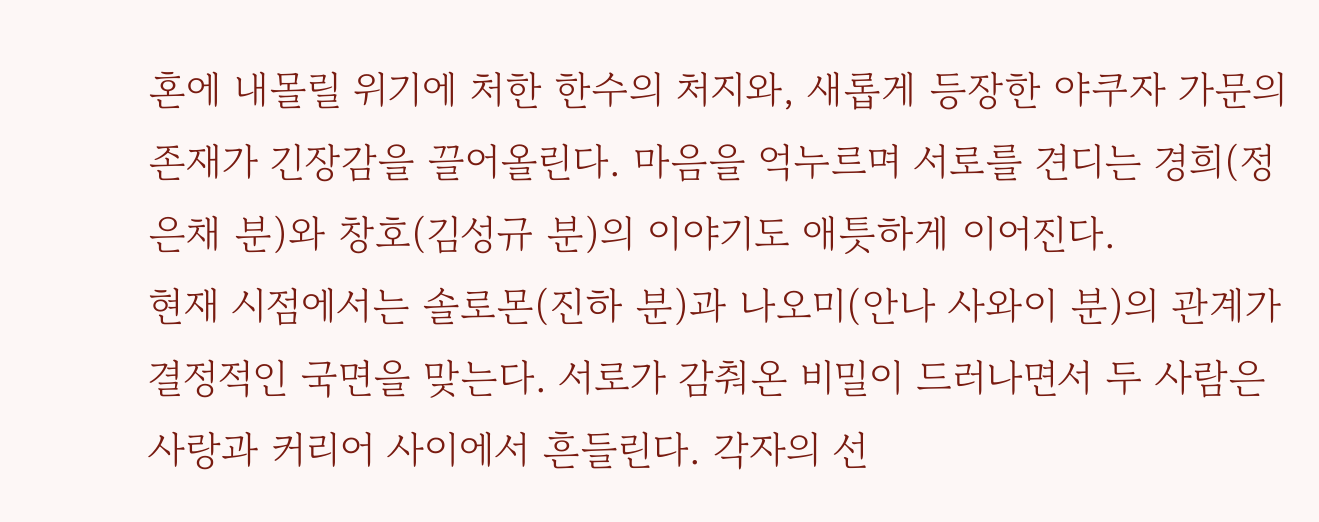혼에 내몰릴 위기에 처한 한수의 처지와, 새롭게 등장한 야쿠자 가문의 존재가 긴장감을 끌어올린다. 마음을 억누르며 서로를 견디는 경희(정은채 분)와 창호(김성규 분)의 이야기도 애틋하게 이어진다.
현재 시점에서는 솔로몬(진하 분)과 나오미(안나 사와이 분)의 관계가 결정적인 국면을 맞는다. 서로가 감춰온 비밀이 드러나면서 두 사람은 사랑과 커리어 사이에서 흔들린다. 각자의 선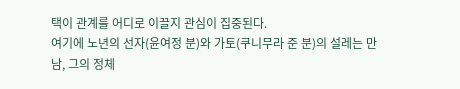택이 관계를 어디로 이끌지 관심이 집중된다.
여기에 노년의 선자(윤여정 분)와 가토(쿠니무라 준 분)의 설레는 만남, 그의 정체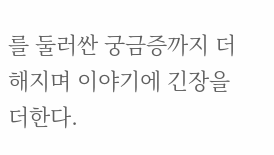를 둘러싼 궁금증까지 더해지며 이야기에 긴장을 더한다.